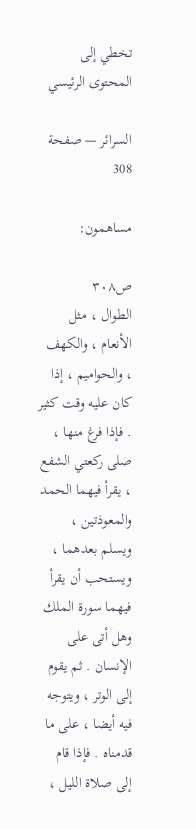تخطي إلى المحتوى الرئيسي

السرائر — صفحة 308

مساهمون:

ص٣٠٨
الطوال ، مثل الأنعام ، والكهف ، والحواميم ، إذا كان عليه وقت كثير . فإذا فرغ منها ، صلى ركعتي الشفع ، يقرأ فيهما الحمد والمعوذتين ، ويسلم بعدهما ، ويستحب أن يقرأ فيهما سورة الملك وهل أتى على الإنسان . ثم يقوم إلى الوتر ، ويتوجه فيه أيضا ، على ما قدمناه . فإذا قام إلى صلاة الليل ،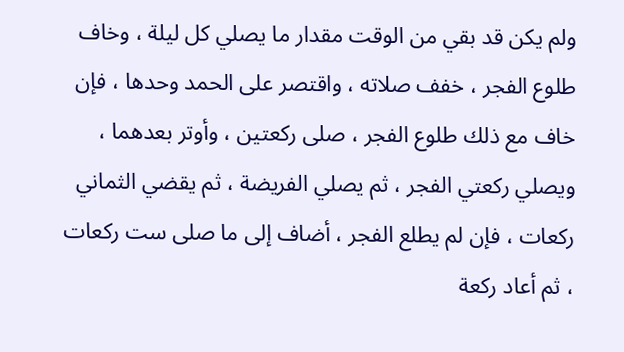ولم يكن قد بقي من الوقت مقدار ما يصلي كل ليلة ، وخاف طلوع الفجر ، خفف صلاته ، واقتصر على الحمد وحدها ، فإن خاف مع ذلك طلوع الفجر ، صلى ركعتين ، وأوتر بعدهما ، ويصلي ركعتي الفجر ، ثم يصلي الفريضة ، ثم يقضي الثماني ركعات ، فإن لم يطلع الفجر ، أضاف إلى ما صلى ست ركعات ، ثم أعاد ركعة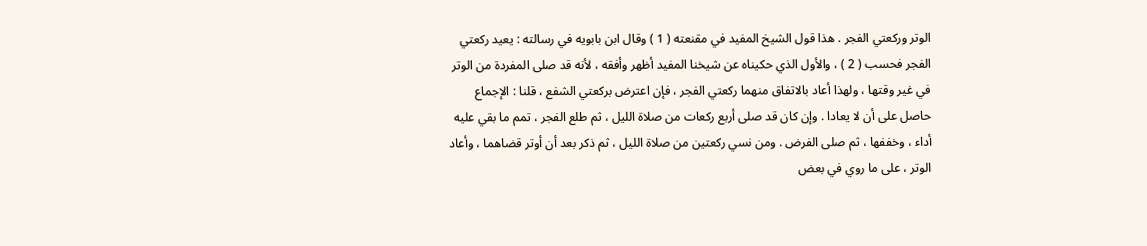الوتر وركعتي الفجر . هذا قول الشيخ المفيد في مقنعته ( 1 ) وقال ابن بابويه في رسالته : يعيد ركعتي الفجر فحسب ( 2 ) ، والأول الذي حكيناه عن شيخنا المفيد أظهر وأفقه ، لأنه قد صلى المفردة من الوتر في غير وقتها ، ولهذا أعاد بالاتفاق منهما ركعتي الفجر ، فإن اعترض بركعتي الشفع ، قلنا : الإجماع حاصل على أن لا يعادا . وإن كان قد صلى أربع ركعات من صلاة الليل ، ثم طلع الفجر ، تمم ما بقي عليه أداء ، وخففها ، ثم صلى الفرض . ومن نسي ركعتين من صلاة الليل ، ثم ذكر بعد أن أوتر قضاهما ، وأعاد الوتر ، على ما روي في بعض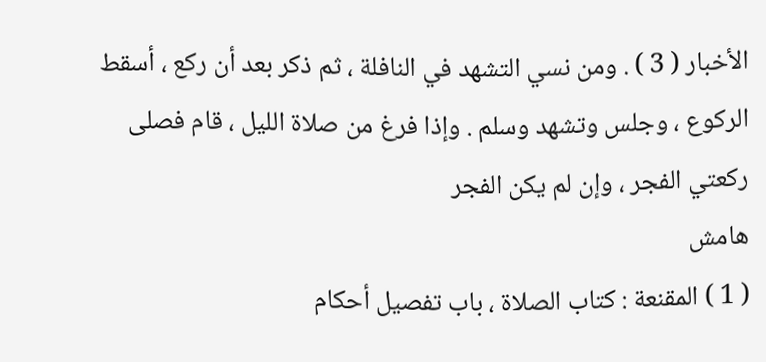الأخبار ( 3 ) . ومن نسي التشهد في النافلة ، ثم ذكر بعد أن ركع ، أسقط الركوع ، وجلس وتشهد وسلم . وإذا فرغ من صلاة الليل ، قام فصلى ركعتي الفجر ، وإن لم يكن الفجر
هامش
( 1 ) المقنعة : كتاب الصلاة ، باب تفصيل أحكام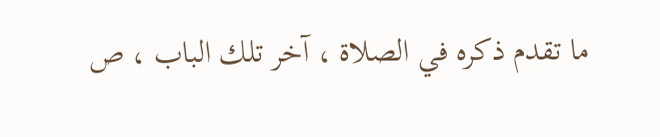ما تقدم ذكره في الصلاة ، آخر تلك الباب ، ص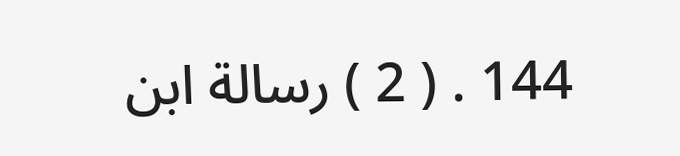144 . ( 2 ) رسالة ابن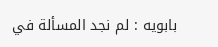بابويه : لم نجد المسألة في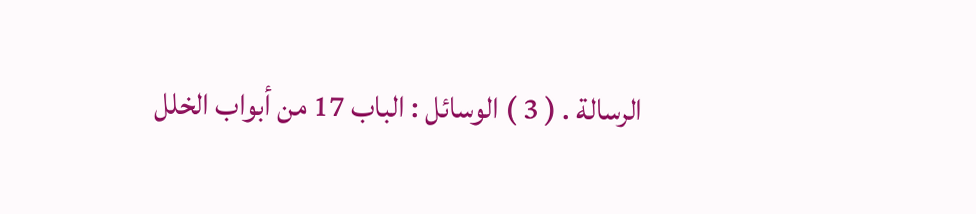الرسالة . ( 3 ) الوسائل : الباب 17 من أبواب الخلل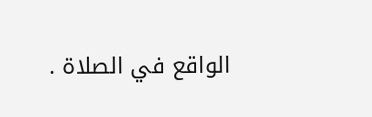الواقع في الصلاة .